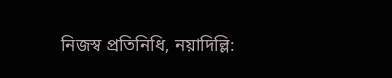নিজস্ব প্রতিনিধি, নয়াদিল্লি: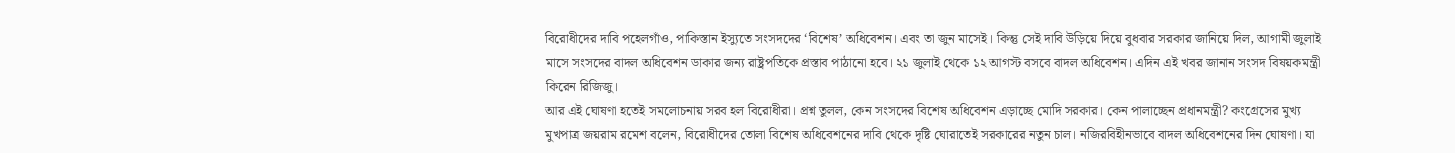বিরোধীদের দাবি পহেলগাঁও, পাকিস্তান ইস্যুতে সংসদদের ‘বিশেষ’ অধিবেশন। এবং তা জুন মাসেই। কিন্তু সেই দাবি উড়িয়ে দিয়ে বুধবার সরকার জানিয়ে দিল, আগামী জুলাই মাসে সংসদের বাদল অধিবেশন ডাকার জন্য রাষ্ট্রপতিকে প্রস্তাব পাঠানো হবে। ২১ জুলাই থেকে ১২ আগস্ট বসবে বাদল অধিবেশন। এদিন এই খবর জানান সংসদ বিষয়কমন্ত্রী কিরেন রিজিজু।
আর এই ঘোষণা হতেই সমলোচনায় সরব হল বিরোধীরা। প্রশ্ন তুলল, কেন সংসদের বিশেষ অধিবেশন এড়াচ্ছে মোদি সরকার। কেন পালাচ্ছেন প্রধানমন্ত্রী? কংগ্রেসের মুখ্য মুখপাত্র জয়রাম রমেশ বলেন, বিরোধীদের তোলা বিশেষ অধিবেশনের দাবি থেকে দৃষ্টি ঘোরাতেই সরকারের নতুন চাল। নজিরবিহীনভাবে বাদল অধিবেশনের দিন ঘোষণা। যা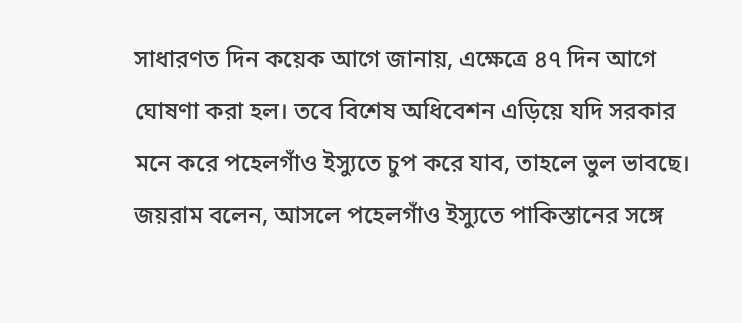সাধারণত দিন কয়েক আগে জানায়, এক্ষেত্রে ৪৭ দিন আগে ঘোষণা করা হল। তবে বিশেষ অধিবেশন এড়িয়ে যদি সরকার মনে করে পহেলগাঁও ইস্যুতে চুপ করে যাব, তাহলে ভুল ভাবছে।
জয়রাম বলেন, আসলে পহেলগাঁও ইস্যুতে পাকিস্তানের সঙ্গে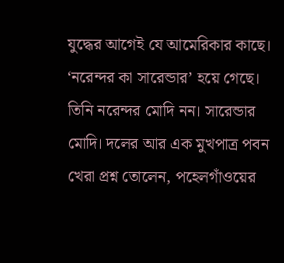যুদ্ধের আগেই যে আমেরিকার কাছে। ‘নরেন্দর কা সারেন্ডার’ হয়ে গেছে। তিনি নরেন্দর মোদি নন। সারেন্ডার মোদি। দলের আর এক মুখপাত্র পবন খেরা প্রশ্ন তোলেন, পহেলগাঁওয়ের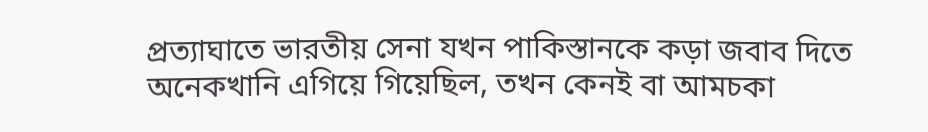প্রত্যাঘাতে ভারতীয় সেনা যখন পাকিস্তানকে কড়া জবাব দিতে অনেকখানি এগিয়ে গিয়েছিল, তখন কেনই বা আমচকা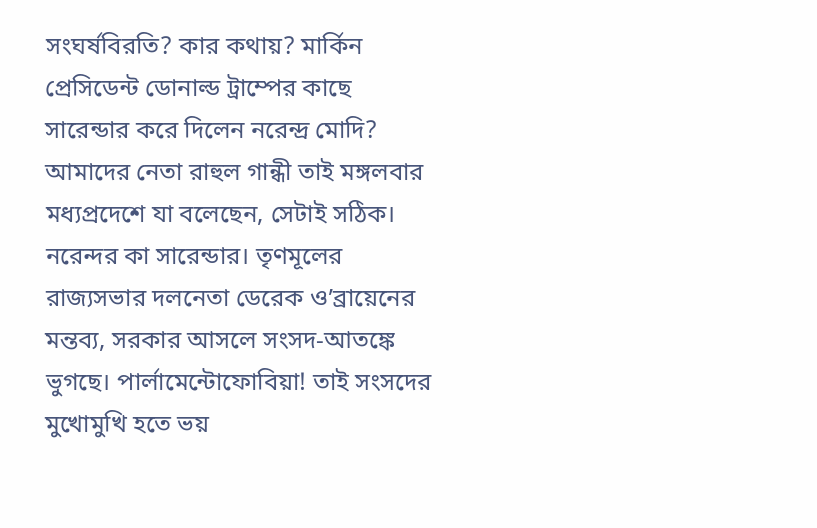সংঘর্ষবিরতি? কার কথায়? মার্কিন প্রেসিডেন্ট ডোনাল্ড ট্রাম্পের কাছে সারেন্ডার করে দিলেন নরেন্দ্র মোদি? আমাদের নেতা রাহুল গান্ধী তাই মঙ্গলবার মধ্যপ্রদেশে যা বলেছেন, সেটাই সঠিক। নরেন্দর কা সারেন্ডার। তৃণমূলের রাজ্যসভার দলনেতা ডেরেক ও’ব্রায়েনের মন্তব্য, সরকার আসলে সংসদ-আতঙ্কে ভুগছে। পার্লামেন্টোফোবিয়া! তাই সংসদের মুখোমুখি হতে ভয়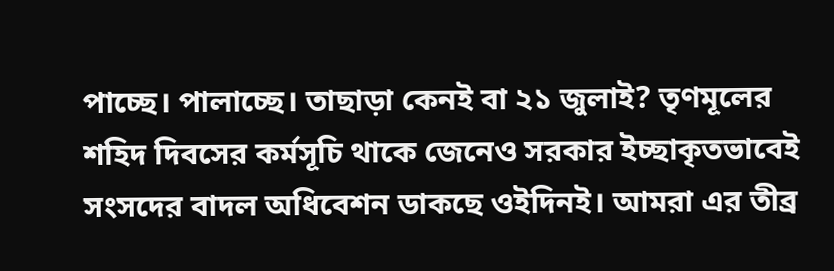পাচ্ছে। পালাচ্ছে। তাছাড়া কেনই বা ২১ জুলাই? তৃণমূলের শহিদ দিবসের কর্মসূচি থাকে জেনেও সরকার ইচ্ছাকৃতভাবেই সংসদের বাদল অধিবেশন ডাকছে ওইদিনই। আমরা এর তীব্র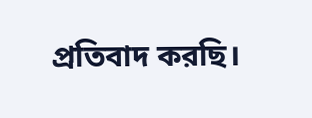প্রতিবাদ করছি।